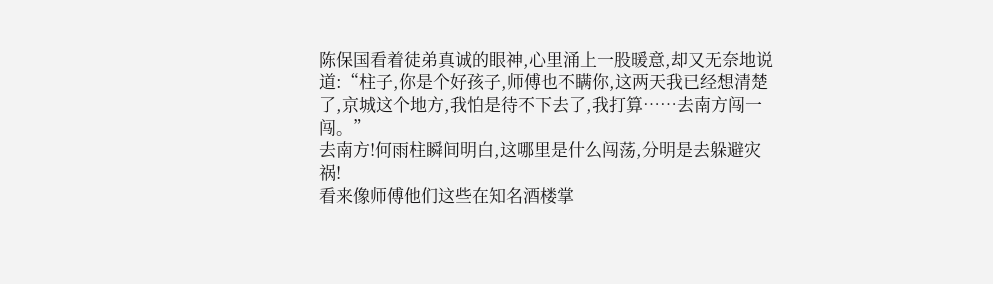陈保国看着徒弟真诚的眼神,心里涌上一股暖意,却又无奈地说道:“柱子,你是个好孩子,师傅也不瞒你,这两天我已经想清楚了,京城这个地方,我怕是待不下去了,我打算……去南方闯一闯。”
去南方!何雨柱瞬间明白,这哪里是什么闯荡,分明是去躲避灾祸!
看来像师傅他们这些在知名酒楼掌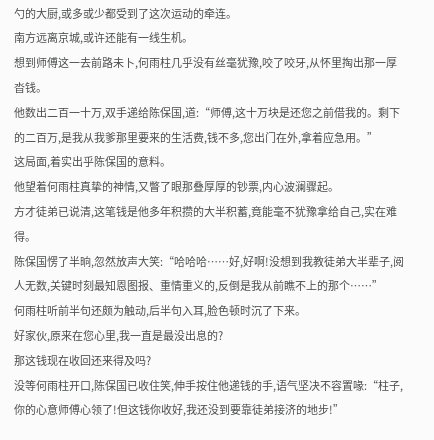勺的大厨,或多或少都受到了这次运动的牵连。
南方远离京城,或许还能有一线生机。
想到师傅这一去前路未卜,何雨柱几乎没有丝毫犹豫,咬了咬牙,从怀里掏出那一厚沓钱。
他数出二百一十万,双手递给陈保国,道:“师傅,这十万块是还您之前借我的。剩下的二百万,是我从我爹那里要来的生活费,钱不多,您出门在外,拿着应急用。”
这局面,着实出乎陈保国的意料。
他望着何雨柱真挚的神情,又瞥了眼那叠厚厚的钞票,内心波澜骤起。
方才徒弟已说清,这笔钱是他多年积攒的大半积蓄,竟能毫不犹豫拿给自己,实在难得。
陈保国愣了半晌,忽然放声大笑:“哈哈哈……好,好啊!没想到我教徒弟大半辈子,阅人无数,关键时刻最知恩图报、重情重义的,反倒是我从前瞧不上的那个……”
何雨柱听前半句还颇为触动,后半句入耳,脸色顿时沉了下来。
好家伙,原来在您心里,我一直是最没出息的?
那这钱现在收回还来得及吗?
没等何雨柱开口,陈保国已收住笑,伸手按住他递钱的手,语气坚决不容置喙:“柱子,你的心意师傅心领了!但这钱你收好,我还没到要靠徒弟接济的地步!”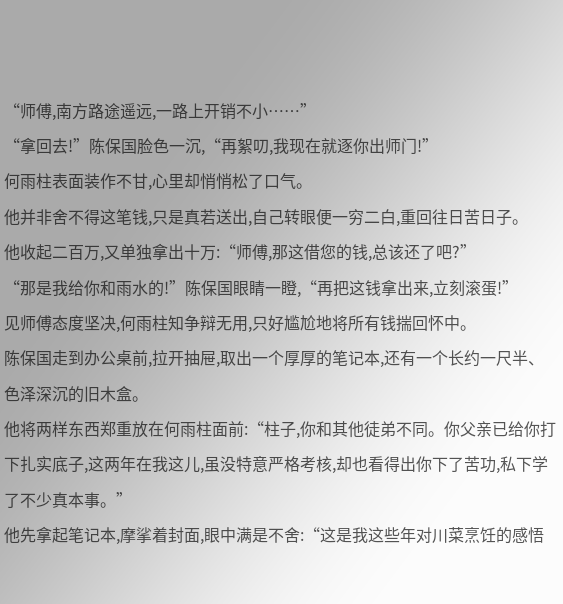“师傅,南方路途遥远,一路上开销不小……”
“拿回去!”陈保国脸色一沉,“再絮叨,我现在就逐你出师门!”
何雨柱表面装作不甘,心里却悄悄松了口气。
他并非舍不得这笔钱,只是真若送出,自己转眼便一穷二白,重回往日苦日子。
他收起二百万,又单独拿出十万:“师傅,那这借您的钱,总该还了吧?”
“那是我给你和雨水的!”陈保国眼睛一瞪,“再把这钱拿出来,立刻滚蛋!”
见师傅态度坚决,何雨柱知争辩无用,只好尴尬地将所有钱揣回怀中。
陈保国走到办公桌前,拉开抽屉,取出一个厚厚的笔记本,还有一个长约一尺半、色泽深沉的旧木盒。
他将两样东西郑重放在何雨柱面前:“柱子,你和其他徒弟不同。你父亲已给你打下扎实底子,这两年在我这儿,虽没特意严格考核,却也看得出你下了苦功,私下学了不少真本事。”
他先拿起笔记本,摩挲着封面,眼中满是不舍:“这是我这些年对川菜烹饪的感悟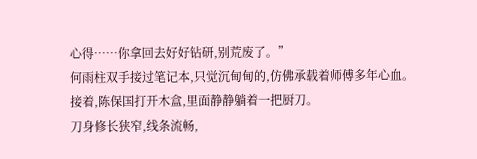心得……你拿回去好好钻研,别荒废了。”
何雨柱双手接过笔记本,只觉沉甸甸的,仿佛承载着师傅多年心血。
接着,陈保国打开木盒,里面静静躺着一把厨刀。
刀身修长狭窄,线条流畅,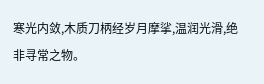寒光内敛,木质刀柄经岁月摩挲,温润光滑,绝非寻常之物。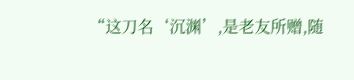“这刀名‘沉渊’,是老友所赠,随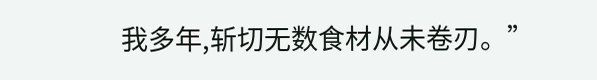我多年,斩切无数食材从未卷刃。”